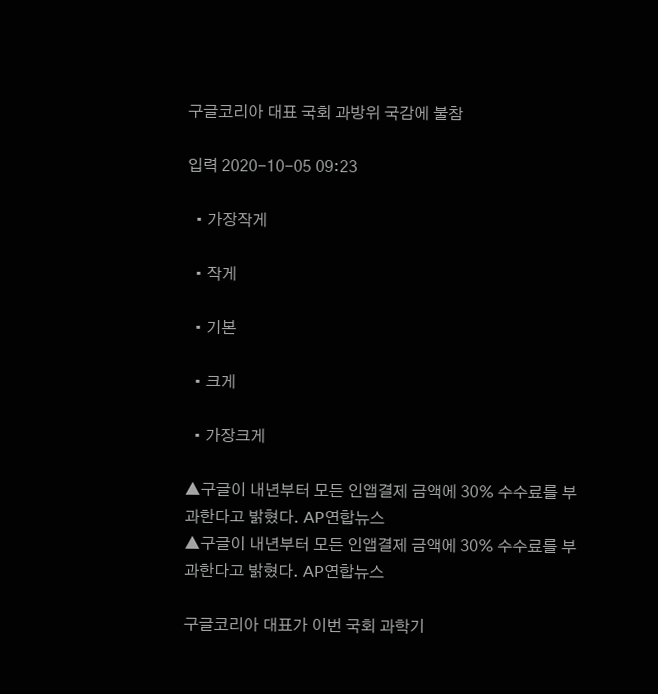구글코리아 대표 국회 과방위 국감에 불참

입력 2020-10-05 09:23

  • 가장작게

  • 작게

  • 기본

  • 크게

  • 가장크게

▲구글이 내년부터 모든 인앱결제 금액에 30% 수수료를 부과한다고 밝혔다. AP연합뉴스
▲구글이 내년부터 모든 인앱결제 금액에 30% 수수료를 부과한다고 밝혔다. AP연합뉴스

구글코리아 대표가 이번 국회 과학기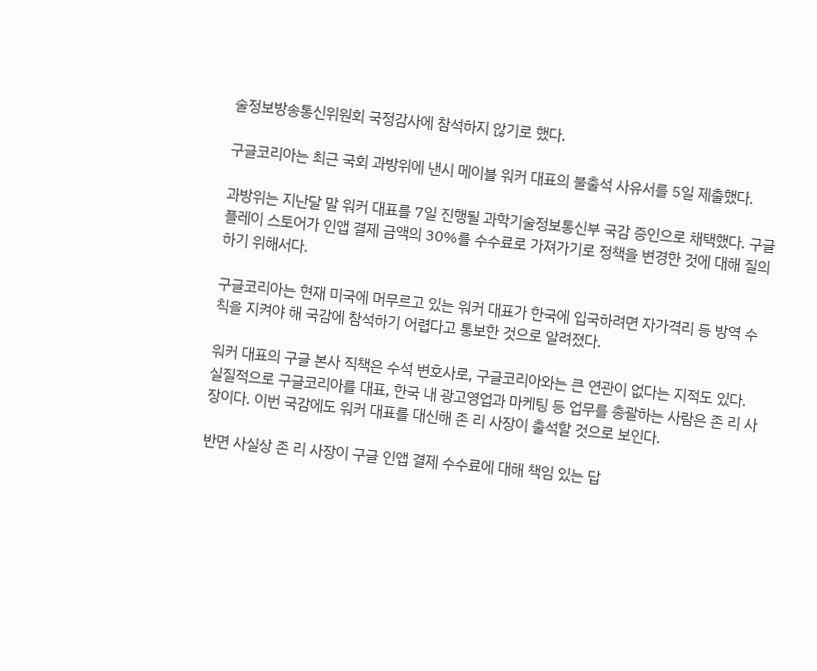술정보방송통신위원회 국정감사에 참석하지 않기로 했다.

구글코리아는 최근 국회 과방위에 낸시 메이블 워커 대표의 불출석 사유서를 5일 제출했다.

과방위는 지난달 말 워커 대표를 7일 진행될 과학기술정보통신부 국감 증인으로 채택했다. 구글 플레이 스토어가 인앱 결제 금액의 30%를 수수료로 가져가기로 정책을 변경한 것에 대해 질의하기 위해서다.

구글코리아는 현재 미국에 머무르고 있는 워커 대표가 한국에 입국하려면 자가격리 등 방역 수칙을 지켜야 해 국감에 참석하기 어렵다고 통보한 것으로 알려졌다.

워커 대표의 구글 본사 직책은 수석 변호사로, 구글코리아와는 큰 연관이 없다는 지적도 있다. 실질적으로 구글코리아를 대표, 한국 내 광고영업과 마케팅 등 업무를 총괄하는 사람은 존 리 사장이다. 이번 국감에도 워커 대표를 대신해 존 리 사장이 출석할 것으로 보인다.

반면 사실상 존 리 사장이 구글 인앱 결제 수수료에 대해 책임 있는 답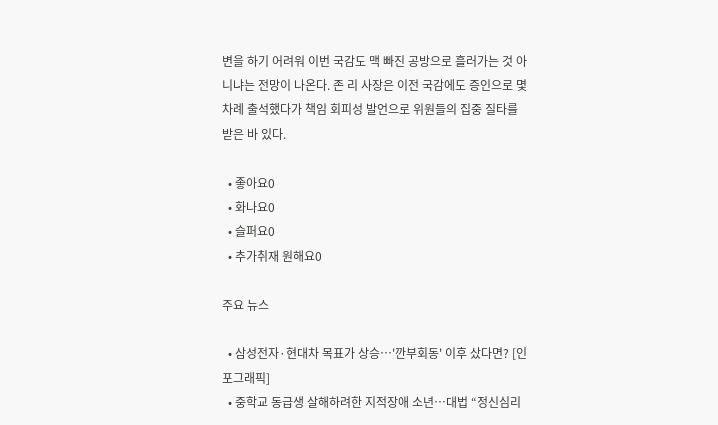변을 하기 어려워 이번 국감도 맥 빠진 공방으로 흘러가는 것 아니냐는 전망이 나온다. 존 리 사장은 이전 국감에도 증인으로 몇 차례 출석했다가 책임 회피성 발언으로 위원들의 집중 질타를 받은 바 있다.

  • 좋아요0
  • 화나요0
  • 슬퍼요0
  • 추가취재 원해요0

주요 뉴스

  • 삼성전자·현대차 목표가 상승…'깐부회동' 이후 샀다면? [인포그래픽]
  • 중학교 동급생 살해하려한 지적장애 소년…대법 “정신심리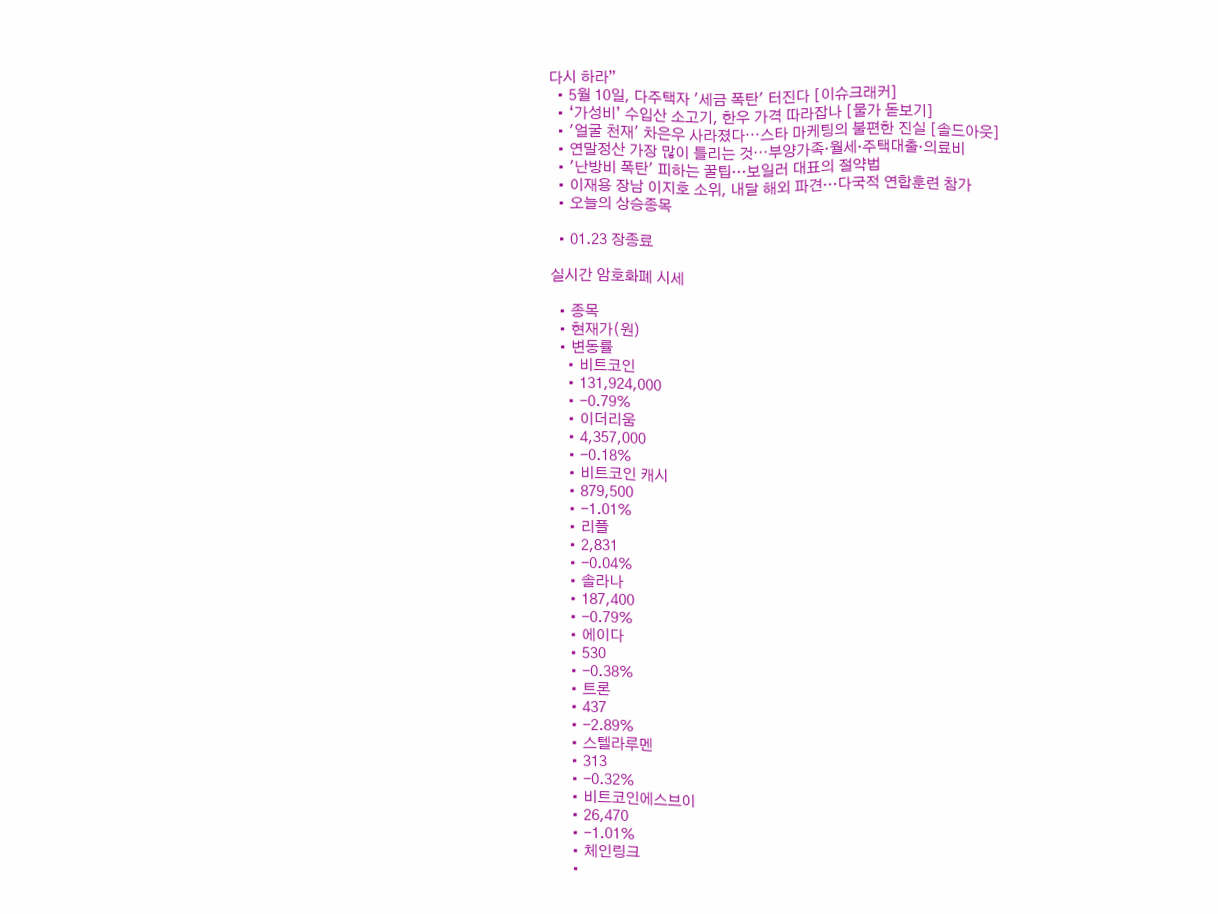다시 하라”
  • 5월 10일, 다주택자 '세금 폭탄' 터진다 [이슈크래커]
  • ‘가성비’ 수입산 소고기, 한우 가격 따라잡나 [물가 돋보기]
  • '얼굴 천재' 차은우 사라졌다⋯스타 마케팅의 불편한 진실 [솔드아웃]
  • 연말정산 가장 많이 틀리는 것⋯부양가족·월세·주택대출·의료비
  • '난방비 폭탄' 피하는 꿀팁…보일러 대표의 절약법
  • 이재용 장남 이지호 소위, 내달 해외 파견…다국적 연합훈련 참가
  • 오늘의 상승종목

  • 01.23 장종료

실시간 암호화폐 시세

  • 종목
  • 현재가(원)
  • 변동률
    • 비트코인
    • 131,924,000
    • -0.79%
    • 이더리움
    • 4,357,000
    • -0.18%
    • 비트코인 캐시
    • 879,500
    • -1.01%
    • 리플
    • 2,831
    • -0.04%
    • 솔라나
    • 187,400
    • -0.79%
    • 에이다
    • 530
    • -0.38%
    • 트론
    • 437
    • -2.89%
    • 스텔라루멘
    • 313
    • -0.32%
    • 비트코인에스브이
    • 26,470
    • -1.01%
    • 체인링크
    •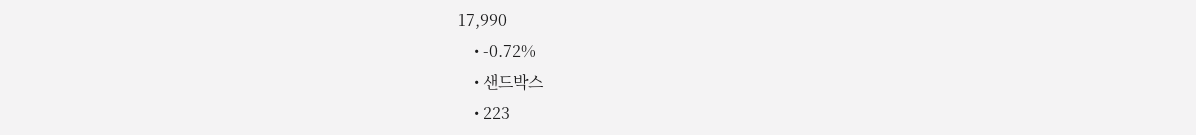17,990
    • -0.72%
    • 샌드박스
    • 223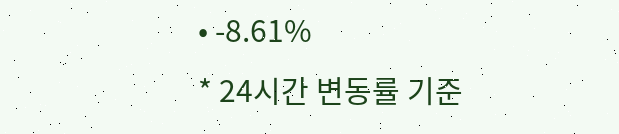• -8.61%
* 24시간 변동률 기준